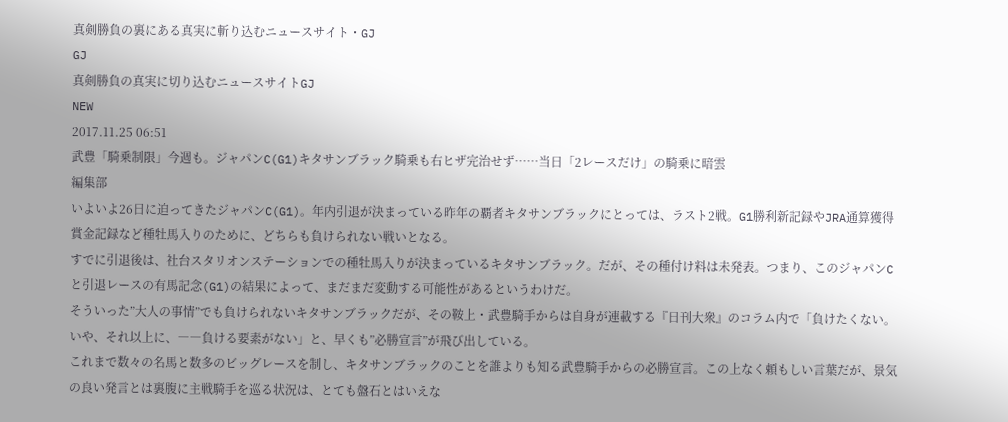真剣勝負の裏にある真実に斬り込むニュースサイト・GJ
GJ
真剣勝負の真実に切り込むニュースサイトGJ
NEW
2017.11.25 06:51
武豊「騎乗制限」今週も。ジャパンC(G1)キタサンブラック騎乗も右ヒザ完治せず……当日「2レースだけ」の騎乗に暗雲
編集部
いよいよ26日に迫ってきたジャパンC(G1)。年内引退が決まっている昨年の覇者キタサンブラックにとっては、ラスト2戦。G1勝利新記録やJRA通算獲得賞金記録など種牡馬入りのために、どちらも負けられない戦いとなる。
すでに引退後は、社台スタリオンステーションでの種牡馬入りが決まっているキタサンブラック。だが、その種付け料は未発表。つまり、このジャパンCと引退レースの有馬記念(G1)の結果によって、まだまだ変動する可能性があるというわけだ。
そういった”大人の事情”でも負けられないキタサンブラックだが、その鞍上・武豊騎手からは自身が連載する『日刊大衆』のコラム内で「負けたくない。いや、それ以上に、――負ける要素がない」と、早くも”必勝宣言”が飛び出している。
これまで数々の名馬と数多のビッグレースを制し、キタサンブラックのことを誰よりも知る武豊騎手からの必勝宣言。この上なく頼もしい言葉だが、景気の良い発言とは裏腹に主戦騎手を巡る状況は、とても盤石とはいえな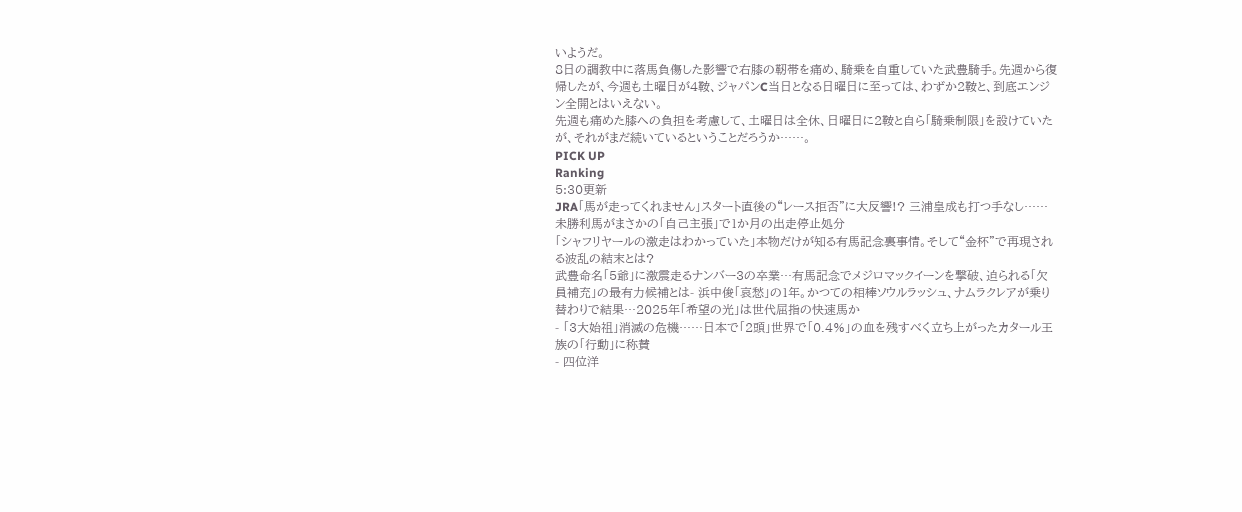いようだ。
8日の調教中に落馬負傷した影響で右膝の靭帯を痛め、騎乗を自重していた武豊騎手。先週から復帰したが、今週も土曜日が4鞍、ジャパンC当日となる日曜日に至っては、わずか2鞍と、到底エンジン全開とはいえない。
先週も痛めた膝への負担を考慮して、土曜日は全休、日曜日に2鞍と自ら「騎乗制限」を設けていたが、それがまだ続いているということだろうか……。
PICK UP
Ranking
5:30更新
JRA「馬が走ってくれません」スタート直後の“レース拒否”に大反響!? 三浦皇成も打つ手なし……未勝利馬がまさかの「自己主張」で1か月の出走停止処分
「シャフリヤールの激走はわかっていた」本物だけが知る有馬記念裏事情。そして“金杯”で再現される波乱の結末とは?
武豊命名「5爺」に激震走るナンバー3の卒業…有馬記念でメジロマックイーンを撃破、迫られる「欠員補充」の最有力候補とは- 浜中俊「哀愁」の1年。かつての相棒ソウルラッシュ、ナムラクレアが乗り替わりで結果…2025年「希望の光」は世代屈指の快速馬か
- 「3大始祖」消滅の危機……日本で「2頭」世界で「0.4%」の血を残すべく立ち上がったカタール王族の「行動」に称賛
- 四位洋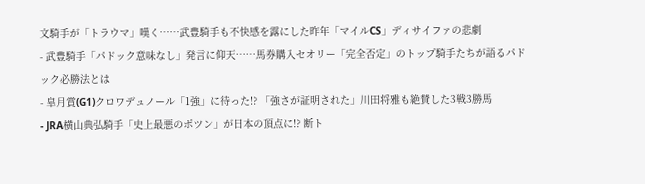文騎手が「トラウマ」嘆く……武豊騎手も不快感を露にした昨年「マイルCS」ディサイファの悲劇
- 武豊騎手「パドック意味なし」発言に仰天……馬券購入セオリー「完全否定」のトップ騎手たちが語るパドック必勝法とは
- 皐月賞(G1)クロワデュノール「1強」に待った!? 「強さが証明された」川田将雅も絶賛した3戦3勝馬
- JRA横山典弘騎手「史上最悪のポツン」が日本の頂点に!? 断ト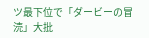ツ最下位で「ダービーの冒涜」大批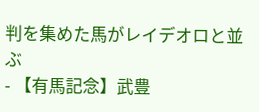判を集めた馬がレイデオロと並ぶ
- 【有馬記念】武豊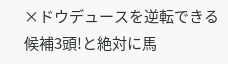×ドウデュースを逆転できる候補3頭!と絶対に馬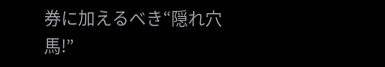券に加えるべき“隠れ穴馬!”